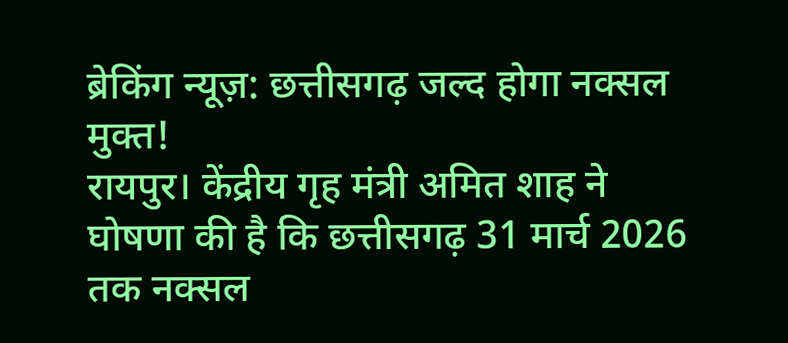ब्रेकिंग न्यूज़: छत्तीसगढ़ जल्द होगा नक्सल मुक्त!
रायपुर। केंद्रीय गृह मंत्री अमित शाह ने घोषणा की है कि छत्तीसगढ़ 31 मार्च 2026 तक नक्सल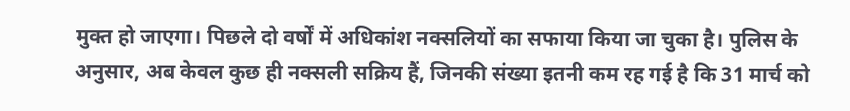मुक्त हो जाएगा। पिछले दो वर्षों में अधिकांश नक्सलियों का सफाया किया जा चुका है। पुलिस के अनुसार, अब केवल कुछ ही नक्सली सक्रिय हैं, जिनकी संख्या इतनी कम रह गई है कि 31 मार्च को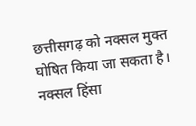छत्तीसगढ़ को नक्सल मुक्त घोषित किया जा सकता है।
नक्सल हिंसा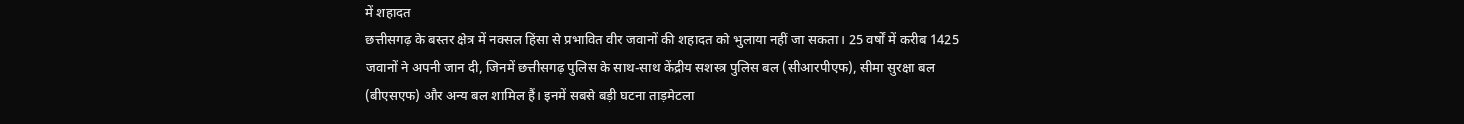में शहादत
छत्तीसगढ़ के बस्तर क्षेत्र में नक्सल हिंसा से प्रभावित वीर जवानों की शहादत को भुलाया नहीं जा सकता। 25 वर्षों में करीब 1425 जवानों ने अपनी जान दी, जिनमें छत्तीसगढ़ पुलिस के साथ-साथ केंद्रीय सशस्त्र पुलिस बल (सीआरपीएफ), सीमा सुरक्षा बल (बीएसएफ) और अन्य बल शामिल हैं। इनमें सबसे बड़ी घटना ताड़मेटला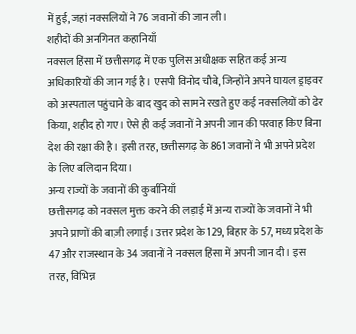में हुई, जहां नक्सलियों ने 76 जवानों की जान ली।
शहीदों की अनगिनत कहानियाँ
नक्सल हिंसा में छत्तीसगढ़ में एक पुलिस अधीक्षक सहित कई अन्य अधिकारियों की जान गई है। एसपी विनोद चौबे, जिन्होंने अपने घायल ड्राइवर को अस्पताल पहुंचाने के बाद खुद को सामने रखते हुए कई नक्सलियों को ढेर किया, शहीद हो गए। ऐसे ही कई जवानों ने अपनी जान की परवाह किए बिना देश की रक्षा की है। इसी तरह, छत्तीसगढ़ के 861 जवानों ने भी अपने प्रदेश के लिए बलिदान दिया।
अन्य राज्यों के जवानों की कुर्बानियाँ
छत्तीसगढ़ को नक्सल मुक्त करने की लड़ाई में अन्य राज्यों के जवानों ने भी अपने प्राणों की बाज़ी लगाई। उत्तर प्रदेश के 129, बिहार के 57, मध्य प्रदेश के 47 और राजस्थान के 34 जवानों ने नक्सल हिंसा में अपनी जान दी। इस तरह, विभिन्न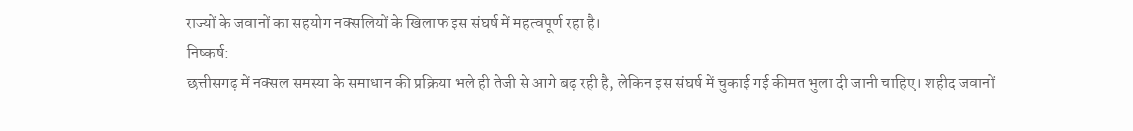राज्यों के जवानों का सहयोग नक्सलियों के खिलाफ इस संघर्ष में महत्वपूर्ण रहा है।
निष्कर्ष:
छत्तीसगढ़ में नक्सल समस्या के समाधान की प्रक्रिया भले ही तेजी से आगे बढ़ रही है, लेकिन इस संघर्ष में चुकाई गई कीमत भुला दी जानी चाहिए। शहीद जवानों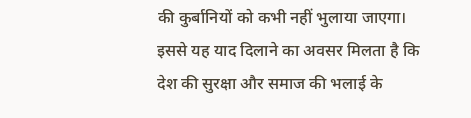की कुर्बानियों को कभी नहीं भुलाया जाएगा। इससे यह याद दिलाने का अवसर मिलता है कि देश की सुरक्षा और समाज की भलाई के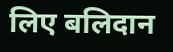लिए बलिदान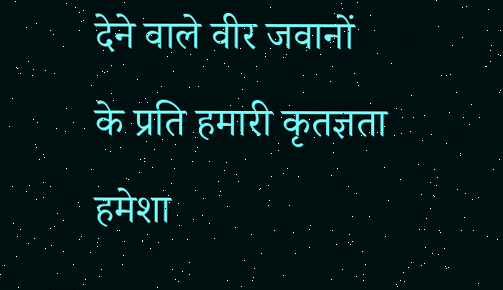देने वाले वीर जवानों के प्रति हमारी कृतज्ञता हमेशा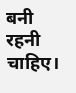बनी रहनी चाहिए।